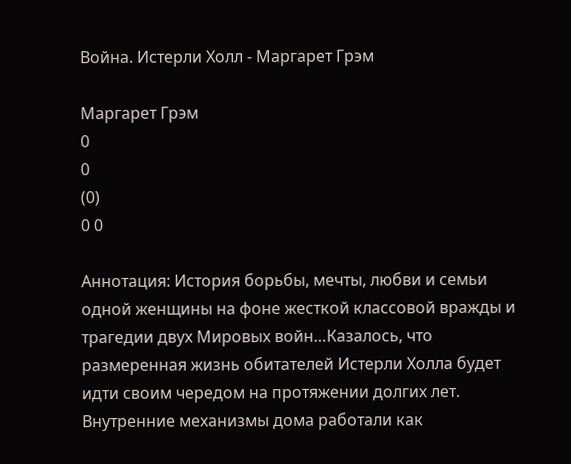Война. Истерли Холл - Маргарет Грэм

Маргарет Грэм
0
0
(0)
0 0

Аннотация: История борьбы, мечты, любви и семьи одной женщины на фоне жесткой классовой вражды и трагедии двух Мировых войн…Казалось, что размеренная жизнь обитателей Истерли Холла будет идти своим чередом на протяжении долгих лет. Внутренние механизмы дома работали как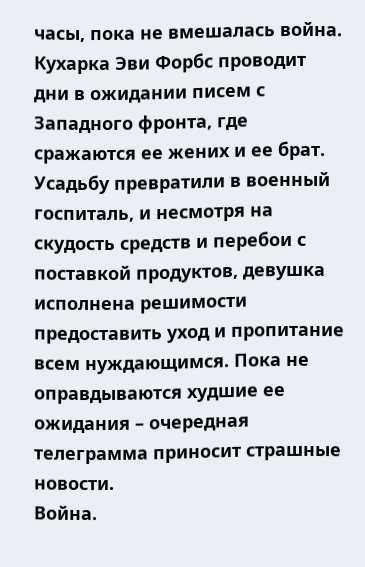часы, пока не вмешалась война. Кухарка Эви Форбс проводит дни в ожидании писем с Западного фронта, где сражаются ее жених и ее брат. Усадьбу превратили в военный госпиталь, и несмотря на скудость средств и перебои с поставкой продуктов, девушка исполнена решимости предоставить уход и пропитание всем нуждающимся. Пока не оправдываются худшие ее ожидания – очередная телеграмма приносит страшные новости.
Война.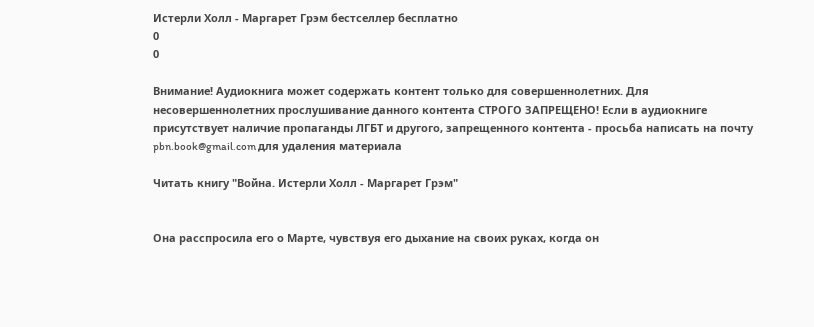Истерли Холл - Маргарет Грэм бестселлер бесплатно
0
0

Внимание! Аудиокнига может содержать контент только для совершеннолетних. Для несовершеннолетних прослушивание данного контента СТРОГО ЗАПРЕЩЕНО! Если в аудиокниге присутствует наличие пропаганды ЛГБТ и другого, запрещенного контента - просьба написать на почту pbn.book@gmail.com для удаления материала

Читать книгу "Война. Истерли Холл - Маргарет Грэм"


Она расспросила его о Марте, чувствуя его дыхание на своих руках, когда он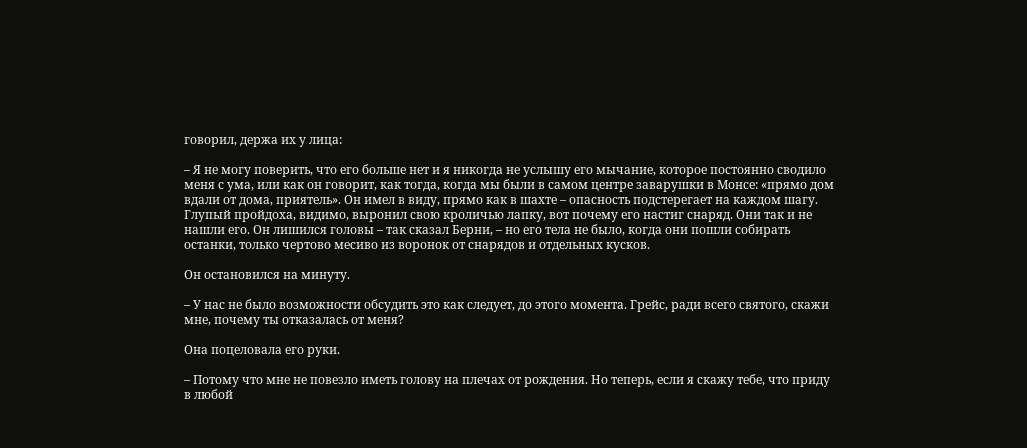говорил, держа их у лица:

– Я не могу поверить, что его больше нет и я никогда не услышу его мычание, которое постоянно сводило меня с ума, или как он говорит, как тогда, когда мы были в самом центре заварушки в Монсе: «прямо дом вдали от дома, приятель». Он имел в виду, прямо как в шахте – опасность подстерегает на каждом шагу. Глупый пройдоха, видимо, выронил свою кроличью лапку, вот почему его настиг снаряд. Они так и не нашли его. Он лишился головы – так сказал Берни, – но его тела не было, когда они пошли собирать останки, только чертово месиво из воронок от снарядов и отдельных кусков.

Он остановился на минуту.

– У нас не было возможности обсудить это как следует, до этого момента. Грейс, ради всего святого, скажи мне, почему ты отказалась от меня?

Она поцеловала его руки.

– Потому что мне не повезло иметь голову на плечах от рождения. Но теперь, если я скажу тебе, что приду в любой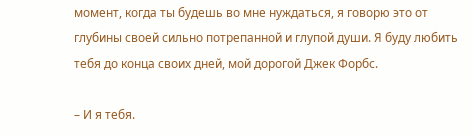момент, когда ты будешь во мне нуждаться, я говорю это от глубины своей сильно потрепанной и глупой души. Я буду любить тебя до конца своих дней, мой дорогой Джек Форбс.

– И я тебя.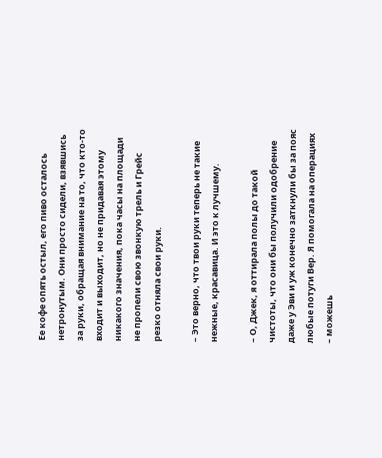Ее кофе опять остыл, его пиво осталось нетронутым. Они просто сидели, взявшись за руки, обращая внимание на то, что кто-то входит и выходит, но не придавая этому никакого значения, пока часы на площади не пропели свою звонкую трель и Грейс резко отняла свои руки.

– Это верно, что твои руки теперь не такие нежные, красавица. И это к лучшему.

– О, Джек, я оттирала полы до такой чистоты, что они бы получили одобрение даже у Эви и уж конечно заткнули бы за пояс любые потуги Вер. Я помогала на операциях – можешь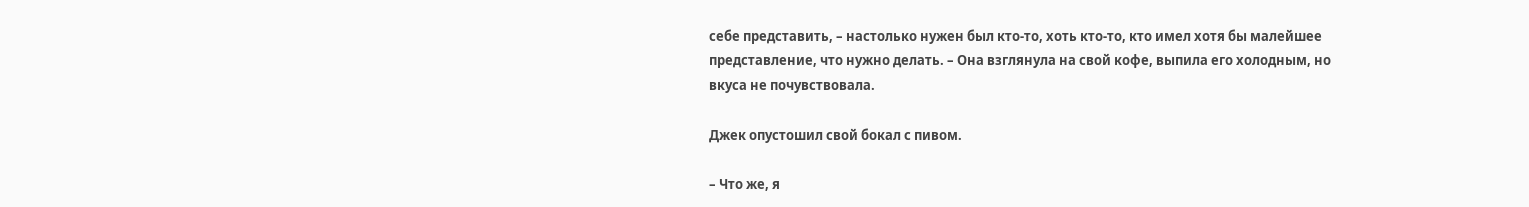себе представить, – настолько нужен был кто-то, хоть кто-то, кто имел хотя бы малейшее представление, что нужно делать. – Она взглянула на свой кофе, выпила его холодным, но вкуса не почувствовала.

Джек опустошил свой бокал с пивом.

– Что же, я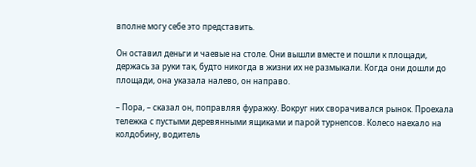вполне могу себе это представить.

Он оставил деньги и чаевые на столе. Они вышли вместе и пошли к площади, держась за руки так, будто никогда в жизни их не размыкали. Когда они дошли до площади, она указала налево, он направо.

– Пора, – сказал он, поправляя фуражку. Вокруг них сворачивался рынок. Проехала тележка с пустыми деревянными ящиками и парой турнепсов. Колесо наехало на колдобину, водитель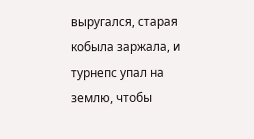выругался, старая кобыла заржала, и турнепс упал на землю, чтобы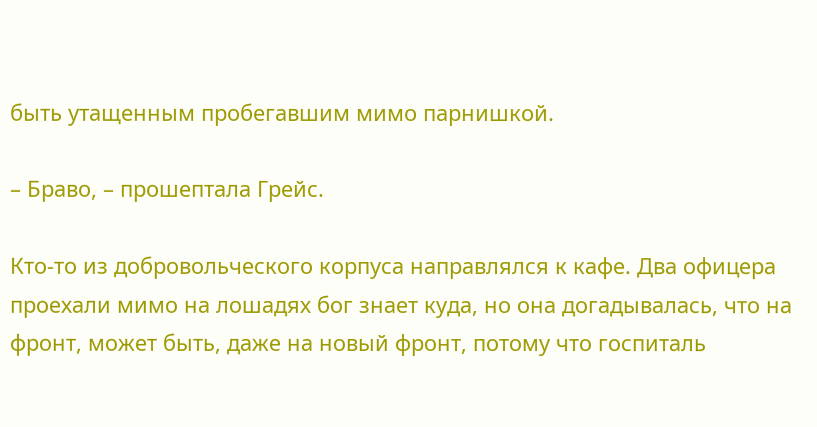быть утащенным пробегавшим мимо парнишкой.

– Браво, – прошептала Грейс.

Кто-то из добровольческого корпуса направлялся к кафе. Два офицера проехали мимо на лошадях бог знает куда, но она догадывалась, что на фронт, может быть, даже на новый фронт, потому что госпиталь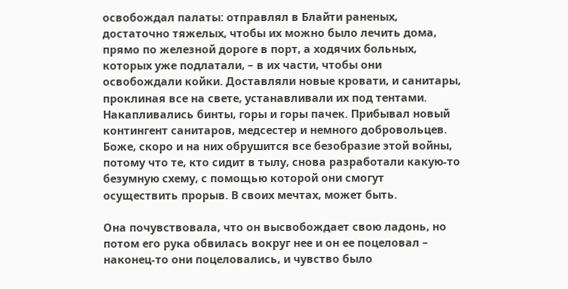освобождал палаты: отправлял в Блайти раненых, достаточно тяжелых, чтобы их можно было лечить дома, прямо по железной дороге в порт, а ходячих больных, которых уже подлатали, – в их части, чтобы они освобождали койки. Доставляли новые кровати, и санитары, проклиная все на свете, устанавливали их под тентами. Накапливались бинты, горы и горы пачек. Прибывал новый контингент санитаров, медсестер и немного добровольцев. Боже, скоро и на них обрушится все безобразие этой войны, потому что те, кто сидит в тылу, снова разработали какую-то безумную схему, с помощью которой они смогут осуществить прорыв. В своих мечтах, может быть.

Она почувствовала, что он высвобождает свою ладонь, но потом его рука обвилась вокруг нее и он ее поцеловал – наконец-то они поцеловались, и чувство было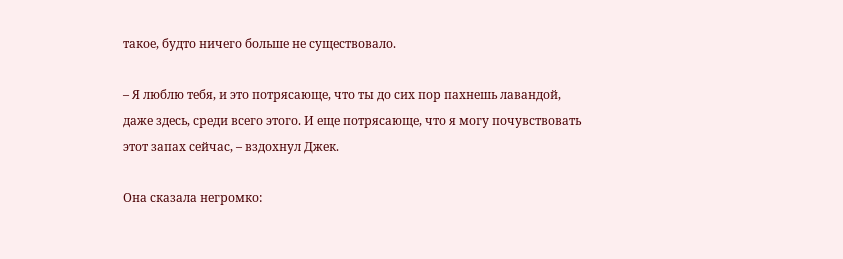такое, будто ничего больше не существовало.

– Я люблю тебя, и это потрясающе, что ты до сих пор пахнешь лавандой, даже здесь, среди всего этого. И еще потрясающе, что я могу почувствовать этот запах сейчас, – вздохнул Джек.

Она сказала негромко: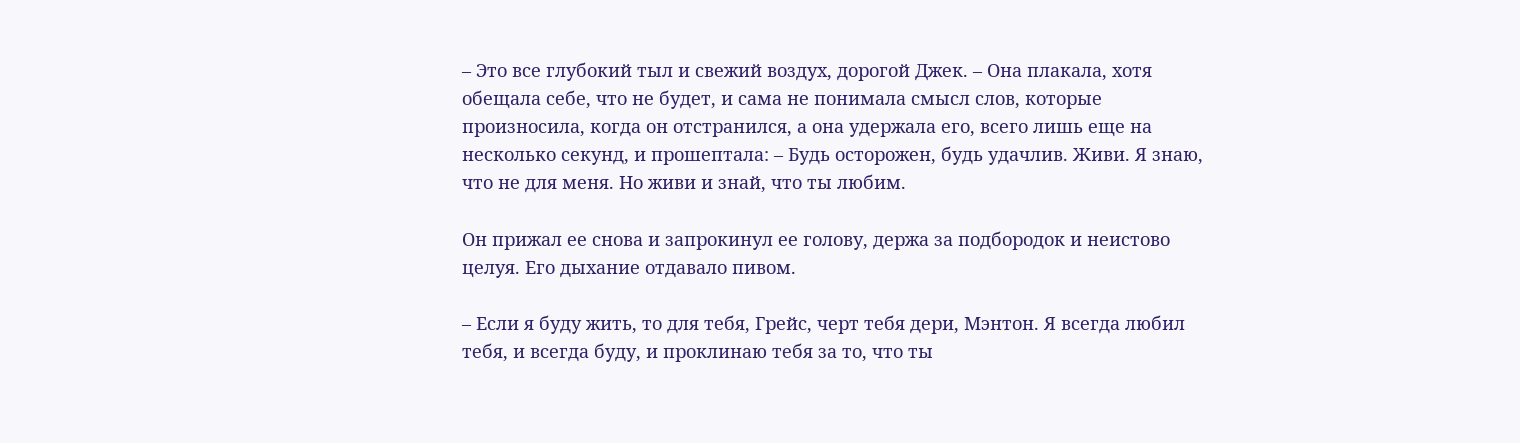– Это все глубокий тыл и свежий воздух, дорогой Джек. – Она плакала, хотя обещала себе, что не будет, и сама не понимала смысл слов, которые произносила, когда он отстранился, а она удержала его, всего лишь еще на несколько секунд, и прошептала: – Будь осторожен, будь удачлив. Живи. Я знаю, что не для меня. Но живи и знай, что ты любим.

Он прижал ее снова и запрокинул ее голову, держа за подбородок и неистово целуя. Его дыхание отдавало пивом.

– Если я буду жить, то для тебя, Грейс, черт тебя дери, Мэнтон. Я всегда любил тебя, и всегда буду, и проклинаю тебя за то, что ты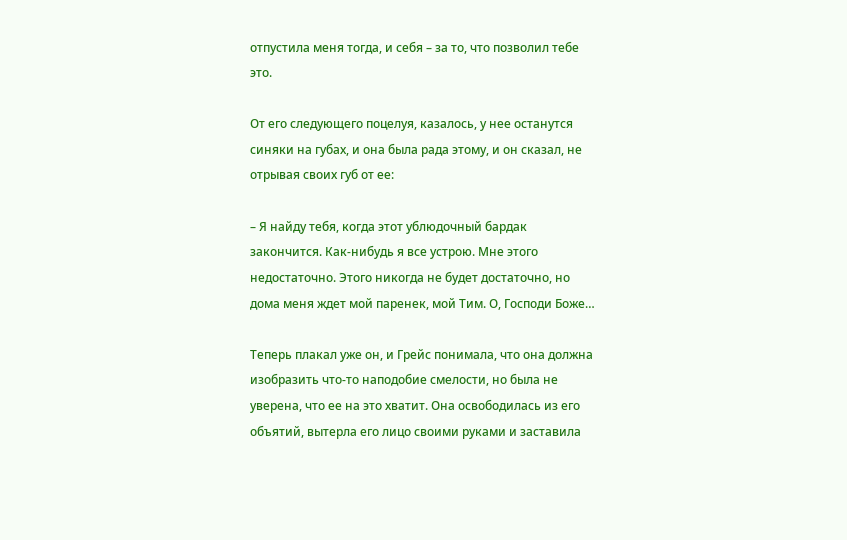отпустила меня тогда, и себя – за то, что позволил тебе это.

От его следующего поцелуя, казалось, у нее останутся синяки на губах, и она была рада этому, и он сказал, не отрывая своих губ от ее:

– Я найду тебя, когда этот ублюдочный бардак закончится. Как-нибудь я все устрою. Мне этого недостаточно. Этого никогда не будет достаточно, но дома меня ждет мой паренек, мой Тим. О, Господи Боже…

Теперь плакал уже он, и Грейс понимала, что она должна изобразить что-то наподобие смелости, но была не уверена, что ее на это хватит. Она освободилась из его объятий, вытерла его лицо своими руками и заставила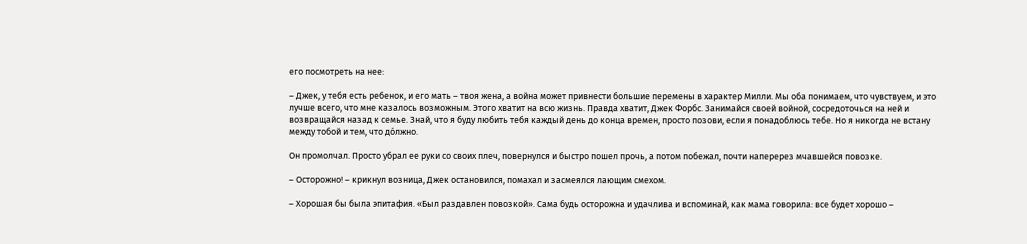его посмотреть на нее:

– Джек, у тебя есть ребенок, и его мать – твоя жена, а война может привнести большие перемены в характер Милли. Мы оба понимаем, что чувствуем, и это лучше всего, что мне казалось возможным. Этого хватит на всю жизнь. Правда хватит, Джек Форбс. Занимайся своей войной, сосредоточься на ней и возвращайся назад к семье. Знай, что я буду любить тебя каждый день до конца времен, просто позови, если я понадоблюсь тебе. Но я никогда не встану между тобой и тем, что до́лжно.

Он промолчал. Просто убрал ее руки со своих плеч, повернулся и быстро пошел прочь, а потом побежал, почти наперерез мчавшейся повозке.

– Осторожно! – крикнул возница, Джек остановился, помахал и засмеялся лающим смехом.

– Хорошая бы была эпитафия. «Был раздавлен повозкой». Сама будь осторожна и удачлива и вспоминай, как мама говорила: все будет хорошо –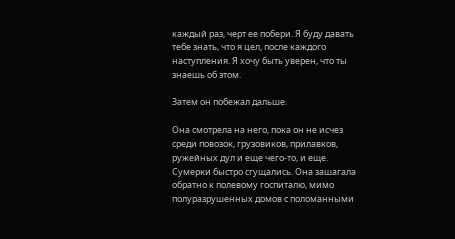каждый раз, черт ее побери. Я буду давать тебе знать, что я цел, после каждого наступления. Я хочу быть уверен, что ты знаешь об этом.

Затем он побежал дальше.

Она смотрела на него, пока он не исчез среди повозок, грузовиков, прилавков, ружейных дул и еще чего-то, и еще. Сумерки быстро сгущались. Она зашагала обратно к полевому госпиталю, мимо полуразрушенных домов с поломанными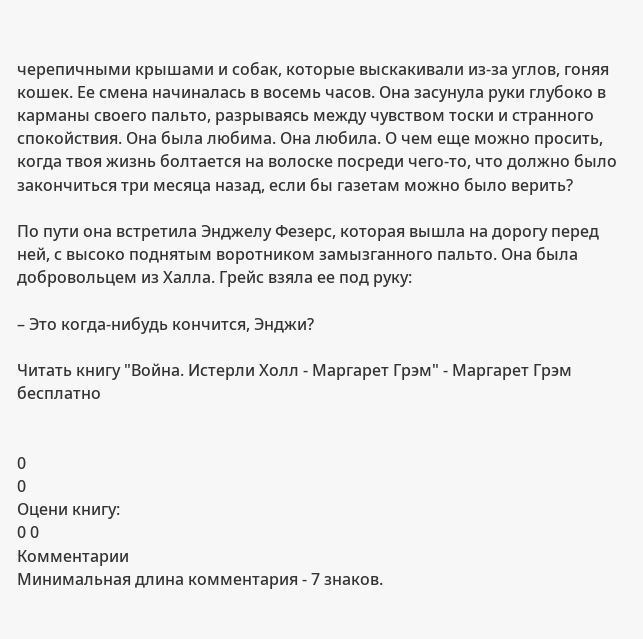черепичными крышами и собак, которые выскакивали из-за углов, гоняя кошек. Ее смена начиналась в восемь часов. Она засунула руки глубоко в карманы своего пальто, разрываясь между чувством тоски и странного спокойствия. Она была любима. Она любила. О чем еще можно просить, когда твоя жизнь болтается на волоске посреди чего-то, что должно было закончиться три месяца назад, если бы газетам можно было верить?

По пути она встретила Энджелу Фезерс, которая вышла на дорогу перед ней, с высоко поднятым воротником замызганного пальто. Она была добровольцем из Халла. Грейс взяла ее под руку:

– Это когда-нибудь кончится, Энджи?

Читать книгу "Война. Истерли Холл - Маргарет Грэм" - Маргарет Грэм бесплатно


0
0
Оцени книгу:
0 0
Комментарии
Минимальная длина комментария - 7 знаков.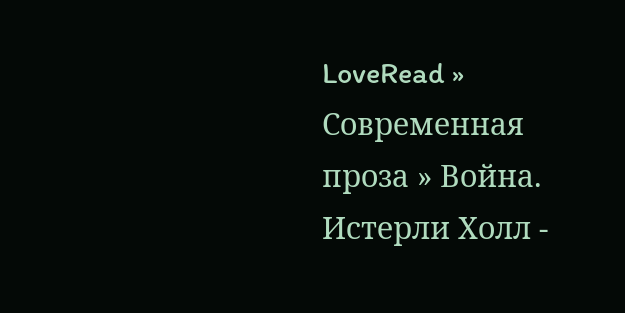LoveRead » Современная проза » Война. Истерли Холл -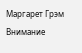Маргарет Грэм
Внимание